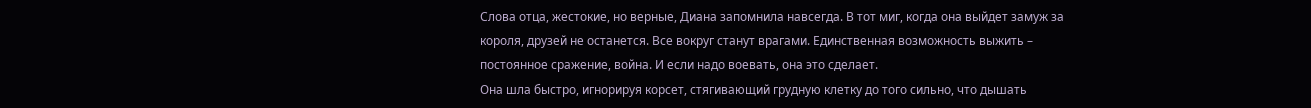Слова отца, жестокие, но верные, Диана запомнила навсегда. В тот миг, когда она выйдет замуж за короля, друзей не останется. Все вокруг станут врагами. Единственная возможность выжить – постоянное сражение, война. И если надо воевать, она это сделает.
Она шла быстро, игнорируя корсет, стягивающий грудную клетку до того сильно, что дышать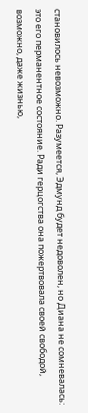становилось невозможно. Разумеется, Эдмунд будет недоволен, но Диана не сомневалась: это его перманентное состояние. Ради герцогства она пожертвовала своей свободой, возможно, даже жизнью,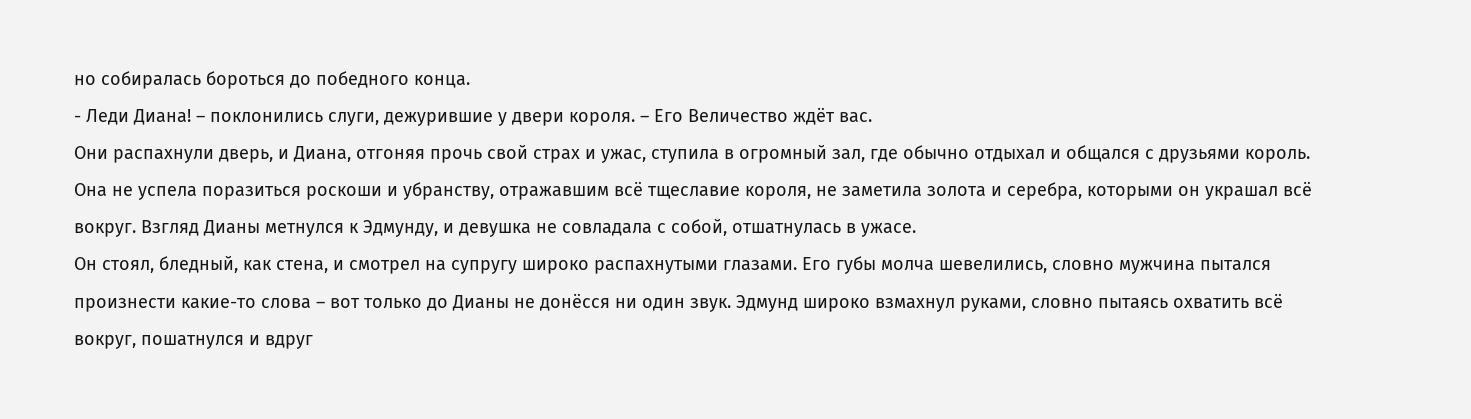но собиралась бороться до победного конца.
- Леди Диана! – поклонились слуги, дежурившие у двери короля. – Его Величество ждёт вас.
Они распахнули дверь, и Диана, отгоняя прочь свой страх и ужас, ступила в огромный зал, где обычно отдыхал и общался с друзьями король.
Она не успела поразиться роскоши и убранству, отражавшим всё тщеславие короля, не заметила золота и серебра, которыми он украшал всё вокруг. Взгляд Дианы метнулся к Эдмунду, и девушка не совладала с собой, отшатнулась в ужасе.
Он стоял, бледный, как стена, и смотрел на супругу широко распахнутыми глазами. Его губы молча шевелились, словно мужчина пытался произнести какие-то слова – вот только до Дианы не донёсся ни один звук. Эдмунд широко взмахнул руками, словно пытаясь охватить всё вокруг, пошатнулся и вдруг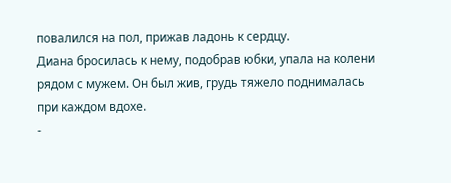повалился на пол, прижав ладонь к сердцу.
Диана бросилась к нему, подобрав юбки, упала на колени рядом с мужем. Он был жив, грудь тяжело поднималась при каждом вдохе.
-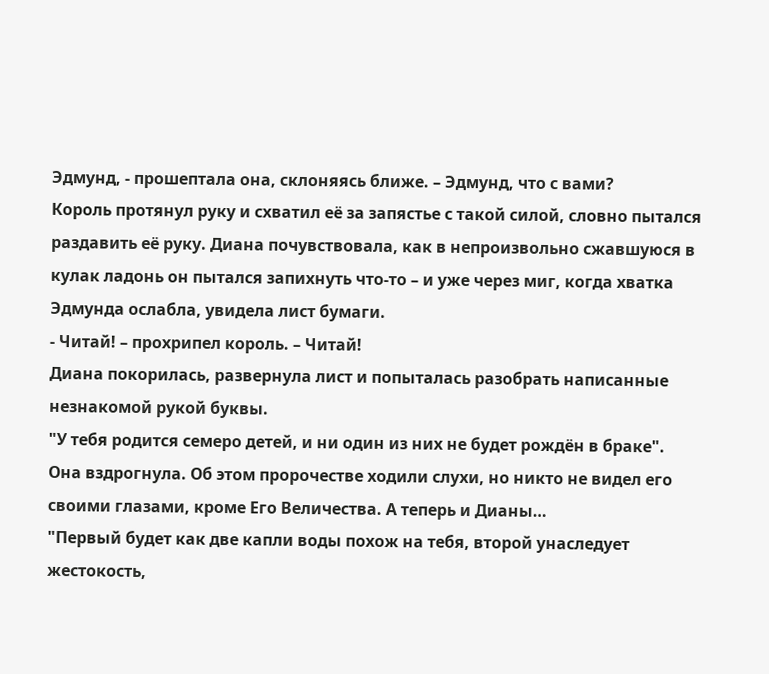Эдмунд, - прошептала она, склоняясь ближе. – Эдмунд, что с вами?
Король протянул руку и схватил её за запястье с такой силой, словно пытался раздавить её руку. Диана почувствовала, как в непроизвольно сжавшуюся в кулак ладонь он пытался запихнуть что-то – и уже через миг, когда хватка Эдмунда ослабла, увидела лист бумаги.
- Читай! – прохрипел король. – Читай!
Диана покорилась, развернула лист и попыталась разобрать написанные незнакомой рукой буквы.
"У тебя родится семеро детей, и ни один из них не будет рождён в браке".
Она вздрогнула. Об этом пророчестве ходили слухи, но никто не видел его своими глазами, кроме Его Величества. А теперь и Дианы…
"Первый будет как две капли воды похож на тебя, второй унаследует жестокость,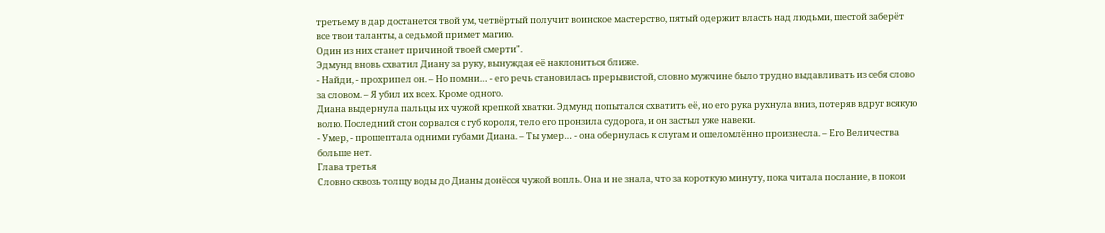третьему в дар достанется твой ум, четвёртый получит воинское мастерство, пятый одержит власть над людьми, шестой заберёт все твои таланты, а седьмой примет магию.
Один из них станет причиной твоей смерти".
Эдмунд вновь схватил Диану за руку, вынуждая её наклониться ближе.
- Найди, - прохрипел он. – Но помни… - его речь становилась прерывистой, словно мужчине было трудно выдавливать из себя слово за словом. – Я убил их всех. Кроме одного.
Диана выдернула пальцы их чужой крепкой хватки. Эдмунд попытался схватить её, но его рука рухнула вниз, потеряв вдруг всякую волю. Последний стон сорвался с губ короля, тело его пронзила судорога, и он застыл уже навеки.
- Умер, - прошептала одними губами Диана. – Ты умер… - она обернулась к слугам и ошеломлённо произнесла. – Его Величества больше нет.
Глава третья
Словно сквозь толщу воды до Дианы донёсся чужой вопль. Она и не знала, что за короткую минуту, пока читала послание, в покои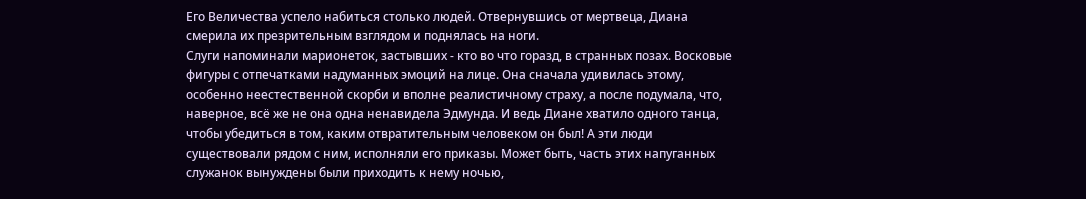Его Величества успело набиться столько людей. Отвернувшись от мертвеца, Диана смерила их презрительным взглядом и поднялась на ноги.
Слуги напоминали марионеток, застывших - кто во что горазд, в странных позах. Восковые фигуры с отпечатками надуманных эмоций на лице. Она сначала удивилась этому, особенно неестественной скорби и вполне реалистичному страху, а после подумала, что, наверное, всё же не она одна ненавидела Эдмунда. И ведь Диане хватило одного танца, чтобы убедиться в том, каким отвратительным человеком он был! А эти люди существовали рядом с ним, исполняли его приказы. Может быть, часть этих напуганных служанок вынуждены были приходить к нему ночью,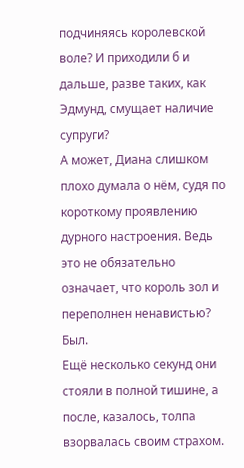подчиняясь королевской воле? И приходили б и дальше, разве таких, как Эдмунд, смущает наличие супруги?
А может, Диана слишком плохо думала о нём, судя по короткому проявлению дурного настроения. Ведь это не обязательно означает, что король зол и переполнен ненавистью?
Был.
Ещё несколько секунд они стояли в полной тишине, а после, казалось, толпа взорвалась своим страхом.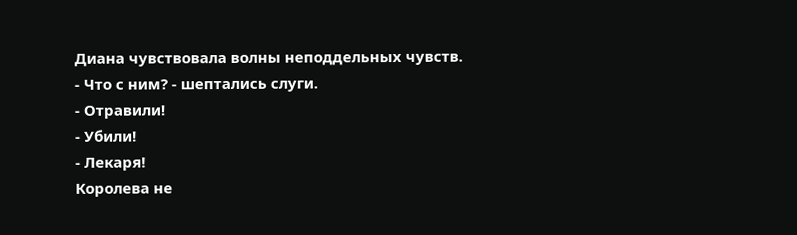Диана чувствовала волны неподдельных чувств.
- Что с ним? - шептались слуги.
- Отравили!
- Убили!
- Лекаря!
Королева не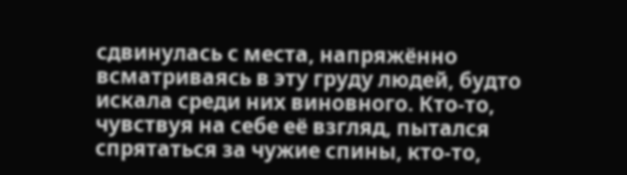сдвинулась с места, напряжённо всматриваясь в эту груду людей, будто искала среди них виновного. Кто-то, чувствуя на себе её взгляд, пытался спрятаться за чужие спины, кто-то,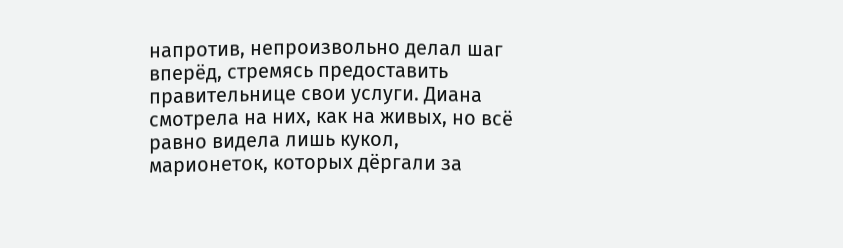напротив, непроизвольно делал шаг вперёд, стремясь предоставить правительнице свои услуги. Диана смотрела на них, как на живых, но всё равно видела лишь кукол, марионеток, которых дёргали за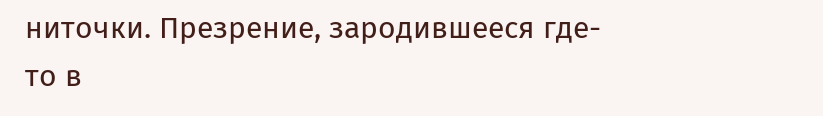ниточки. Презрение, зародившееся где-то в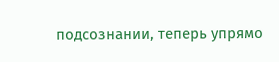подсознании, теперь упрямо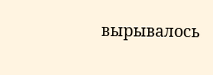вырывалось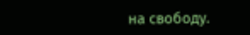на свободу.